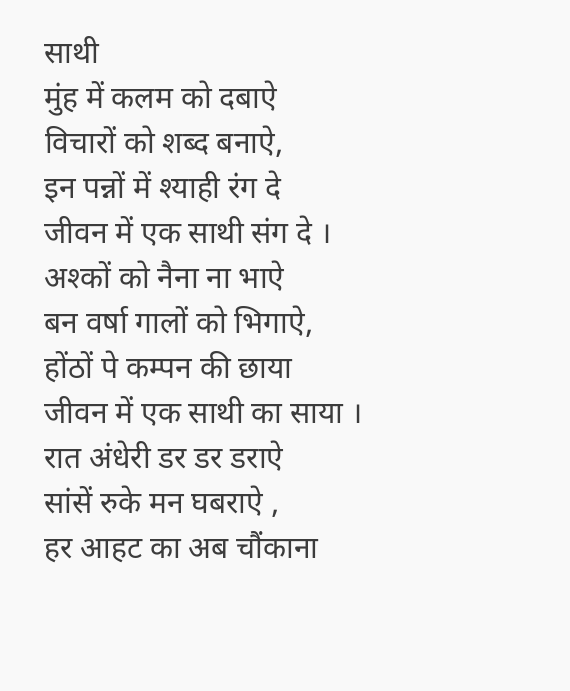साथी
मुंह में कलम को दबाऐ
विचारों को शब्द बनाऐ,
इन पन्नों में श्याही रंग दे
जीवन में एक साथी संग दे ।
अश्कों को नैना ना भाऐ
बन वर्षा गालों को भिगाऐ,
होंठों पे कम्पन की छाया
जीवन में एक साथी का साया ।
रात अंधेरी डर डर डराऐ
सांसें रुके मन घबराऐ ,
हर आहट का अब चौंकाना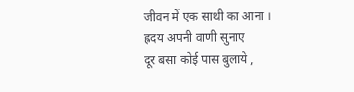जीवन में एक साथी का आना ।
ह्रदय अपनी वाणी सुनाए
दूर बसा कोई पास बुलाये ,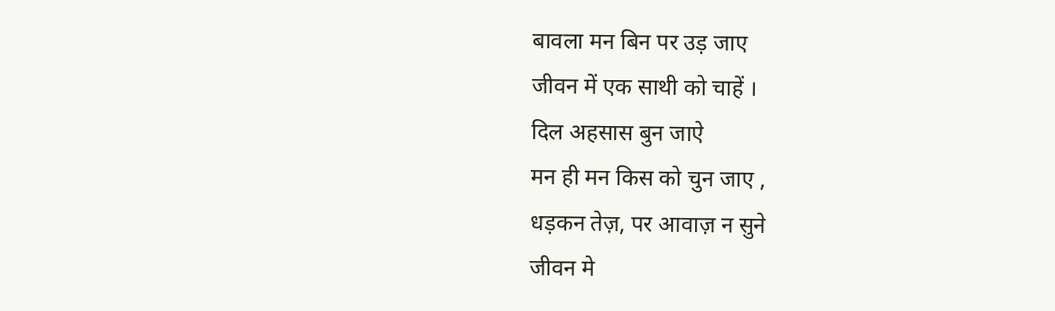बावला मन बिन पर उड़ जाए
जीवन में एक साथी को चाहें ।
दिल अहसास बुन जाऐ
मन ही मन किस को चुन जाए ,
धड़कन तेज़, पर आवाज़ न सुने
जीवन मे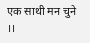एक साथी मन चुने ।।